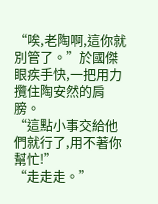“唉,老陶啊,這你就別管了。”於國傑眼疾手快,一把用力攬住陶安然的肩膀。
“這點小事交給他們就行了,用不著你幫忙!”
“走走走。”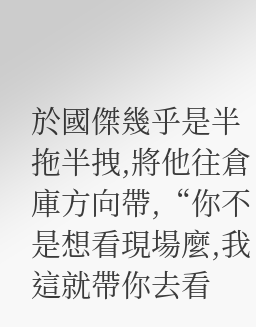於國傑幾乎是半拖半拽,將他往倉庫方向帶,“你不是想看現場麼,我這就帶你去看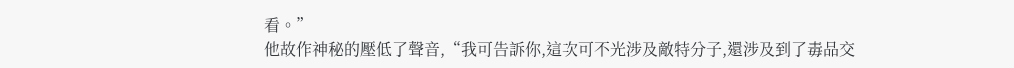看。”
他故作神秘的壓低了聲音,“我可告訴你,這次可不光涉及敵特分子,還涉及到了毒品交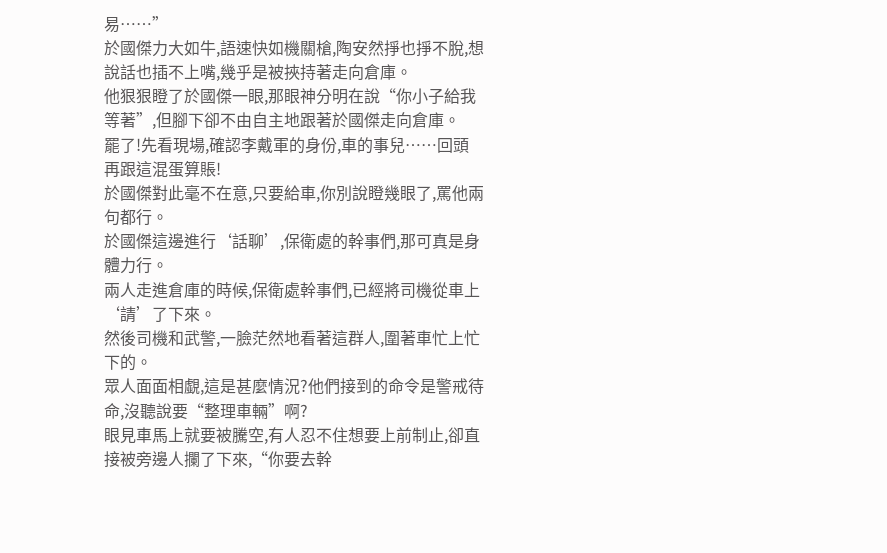易……”
於國傑力大如牛,語速快如機關槍,陶安然掙也掙不脫,想說話也插不上嘴,幾乎是被挾持著走向倉庫。
他狠狠瞪了於國傑一眼,那眼神分明在說“你小子給我等著”,但腳下卻不由自主地跟著於國傑走向倉庫。
罷了!先看現場,確認李戴軍的身份,車的事兒……回頭再跟這混蛋算賬!
於國傑對此毫不在意,只要給車,你別說瞪幾眼了,罵他兩句都行。
於國傑這邊進行‘話聊’,保衛處的幹事們,那可真是身體力行。
兩人走進倉庫的時候,保衛處幹事們,已經將司機從車上‘請’了下來。
然後司機和武警,一臉茫然地看著這群人,圍著車忙上忙下的。
眾人面面相覷,這是甚麼情況?他們接到的命令是警戒待命,沒聽說要“整理車輛”啊?
眼見車馬上就要被騰空,有人忍不住想要上前制止,卻直接被旁邊人攔了下來,“你要去幹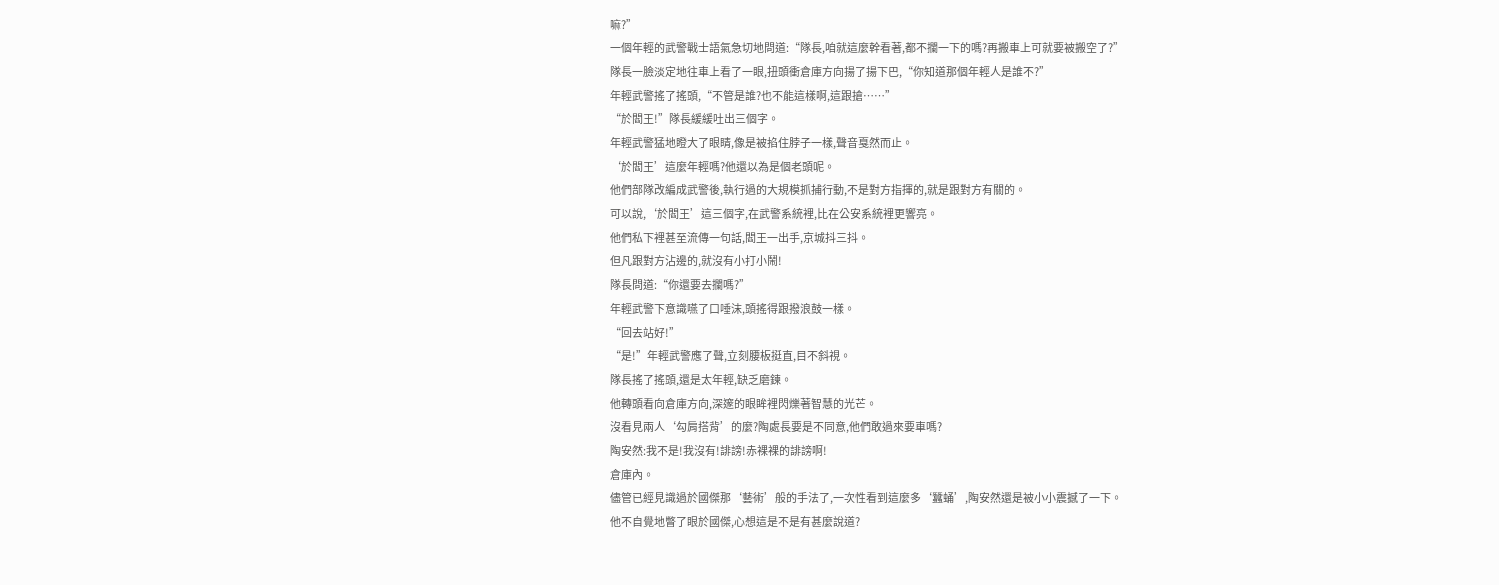嘛?”
一個年輕的武警戰士語氣急切地問道:“隊長,咱就這麼幹看著,都不攔一下的嗎?再搬車上可就要被搬空了?”
隊長一臉淡定地往車上看了一眼,扭頭衝倉庫方向揚了揚下巴,“你知道那個年輕人是誰不?”
年輕武警搖了搖頭,“不管是誰?也不能這樣啊,這跟搶……”
“於閻王!”隊長緩緩吐出三個字。
年輕武警猛地瞪大了眼睛,像是被掐住脖子一樣,聲音戛然而止。
‘於閻王’這麼年輕嗎?他還以為是個老頭呢。
他們部隊改編成武警後,執行過的大規模抓捕行動,不是對方指揮的,就是跟對方有關的。
可以說,‘於閻王’這三個字,在武警系統裡,比在公安系統裡更響亮。
他們私下裡甚至流傳一句話,閻王一出手,京城抖三抖。
但凡跟對方沾邊的,就沒有小打小鬧!
隊長問道:“你還要去攔嗎?”
年輕武警下意識嚥了口唾沫,頭搖得跟撥浪鼓一樣。
“回去站好!”
“是!”年輕武警應了聲,立刻腰板挺直,目不斜視。
隊長搖了搖頭,還是太年輕,缺乏磨鍊。
他轉頭看向倉庫方向,深邃的眼眸裡閃爍著智慧的光芒。
沒看見兩人‘勾肩搭背’的麼?陶處長要是不同意,他們敢過來要車嗎?
陶安然:我不是!我沒有!誹謗!赤裸裸的誹謗啊!
倉庫內。
儘管已經見識過於國傑那‘藝術’般的手法了,一次性看到這麼多‘蠶蛹’,陶安然還是被小小震撼了一下。
他不自覺地瞥了眼於國傑,心想這是不是有甚麼說道?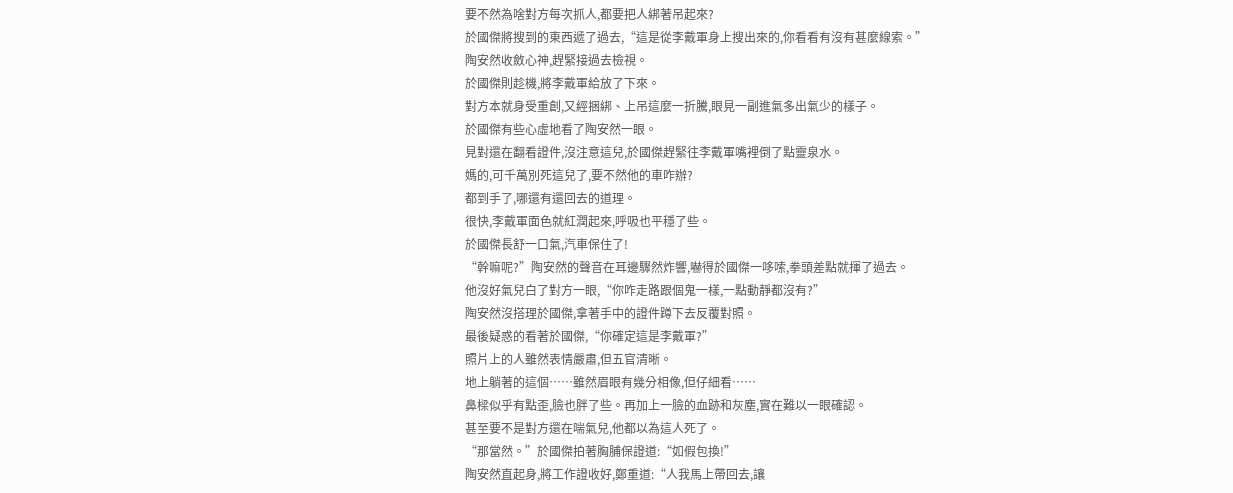要不然為啥對方每次抓人,都要把人綁著吊起來?
於國傑將搜到的東西遞了過去,“這是從李戴軍身上搜出來的,你看看有沒有甚麼線索。”
陶安然收斂心神,趕緊接過去檢視。
於國傑則趁機,將李戴軍給放了下來。
對方本就身受重創,又經捆綁、上吊這麼一折騰,眼見一副進氣多出氣少的樣子。
於國傑有些心虛地看了陶安然一眼。
見對還在翻看證件,沒注意這兒,於國傑趕緊往李戴軍嘴裡倒了點靈泉水。
媽的,可千萬別死這兒了,要不然他的車咋辦?
都到手了,哪還有還回去的道理。
很快,李戴軍面色就紅潤起來,呼吸也平穩了些。
於國傑長舒一口氣,汽車保住了!
“幹嘛呢?”陶安然的聲音在耳邊驟然炸響,嚇得於國傑一哆嗦,拳頭差點就揮了過去。
他沒好氣兒白了對方一眼,“你咋走路跟個鬼一樣,一點動靜都沒有?”
陶安然沒搭理於國傑,拿著手中的證件蹲下去反覆對照。
最後疑惑的看著於國傑,“你確定這是李戴軍?”
照片上的人雖然表情嚴肅,但五官清晰。
地上躺著的這個……雖然眉眼有幾分相像,但仔細看……
鼻樑似乎有點歪,臉也胖了些。再加上一臉的血跡和灰塵,實在難以一眼確認。
甚至要不是對方還在喘氣兒,他都以為這人死了。
“那當然。”於國傑拍著胸脯保證道:“如假包換!”
陶安然直起身,將工作證收好,鄭重道:“人我馬上帶回去,讓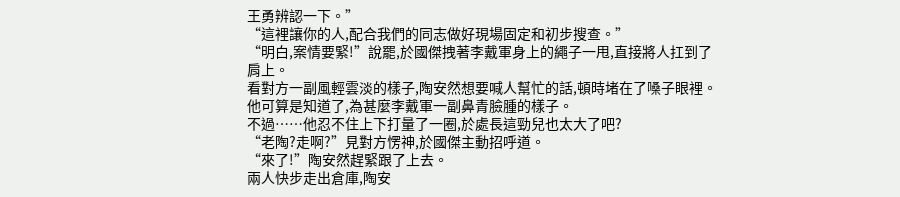王勇辨認一下。”
“這裡讓你的人,配合我們的同志做好現場固定和初步搜查。”
“明白,案情要緊!”說罷,於國傑拽著李戴軍身上的繩子一甩,直接將人扛到了肩上。
看對方一副風輕雲淡的樣子,陶安然想要喊人幫忙的話,頓時堵在了嗓子眼裡。
他可算是知道了,為甚麼李戴軍一副鼻青臉腫的樣子。
不過……他忍不住上下打量了一圈,於處長這勁兒也太大了吧?
“老陶?走啊?”見對方愣神,於國傑主動招呼道。
“來了!”陶安然趕緊跟了上去。
兩人快步走出倉庫,陶安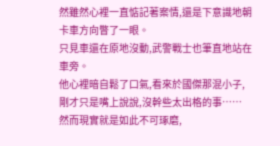然雖然心裡一直惦記著案情,還是下意識地朝卡車方向瞥了一眼。
只見車還在原地沒動,武警戰士也筆直地站在車旁。
他心裡暗自鬆了口氣,看來於國傑那混小子,剛才只是嘴上說說,沒幹些太出格的事……
然而現實就是如此不可琢磨,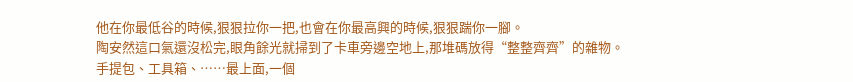他在你最低谷的時候,狠狠拉你一把,也會在你最高興的時候,狠狠踹你一腳。
陶安然這口氣還沒松完,眼角餘光就掃到了卡車旁邊空地上,那堆碼放得“整整齊齊”的雜物。
手提包、工具箱、……最上面,一個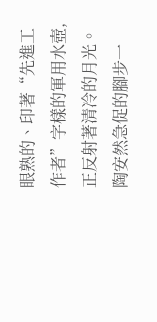眼熟的、印著“先進工作者”字樣的軍用水壺,正反射著清冷的月光。
陶安然急促的腳步一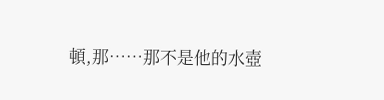頓,那……那不是他的水壺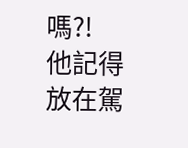嗎?!
他記得放在駕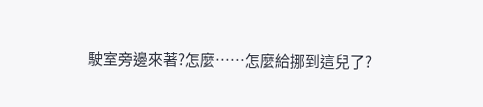駛室旁邊來著?怎麼……怎麼給挪到這兒了?